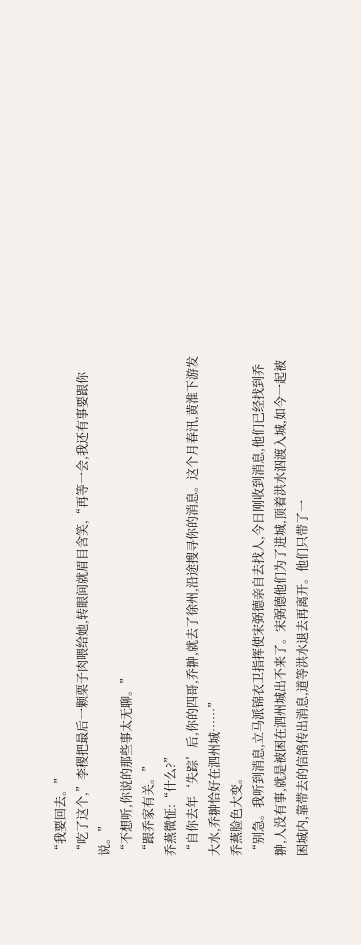“我要回去。”
“吃了这个,”李稷把最后一颗栗子肉喂给她,转眼间就眉目含笑,“再等一会,我还有事要跟你说。”
“不想听,你说的那些事太无聊。”
“跟乔家有关。”
乔燕微怔:“什么?”
“自你去年‘失踪’后,你的四哥,乔翀,就去了徐州,沿途搜寻你的消息。这个月春汛,黄淮下游发大水,乔翀恰好在泗州城……”
乔燕脸色大变。
“别急。我听到消息,立马派锦衣卫指挥使宋弼德亲自去找人,今日刚收到消息,他们已经找到乔翀,人没有事,就是被困在泗州城出不来了。宋弼德他们为了进城,顶着洪水泅渡入城,如今一起被困城内,靠带去的信鸽传出消息,道等洪水退去再离开。他们只带了一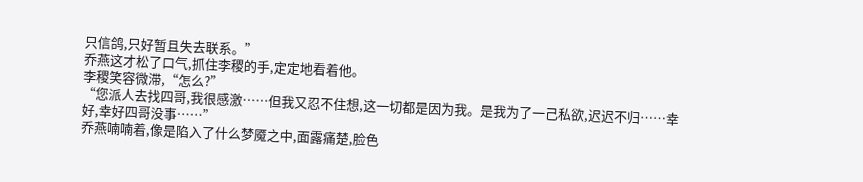只信鸽,只好暂且失去联系。”
乔燕这才松了口气,抓住李稷的手,定定地看着他。
李稷笑容微滞,“怎么?”
“您派人去找四哥,我很感激……但我又忍不住想,这一切都是因为我。是我为了一己私欲,迟迟不归……幸好,幸好四哥没事……”
乔燕喃喃着,像是陷入了什么梦魇之中,面露痛楚,脸色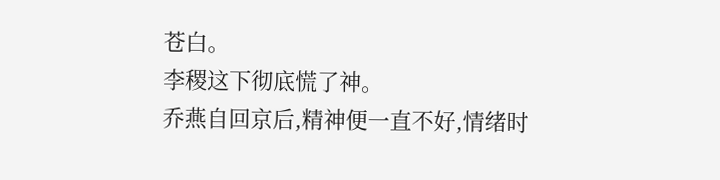苍白。
李稷这下彻底慌了神。
乔燕自回京后,精神便一直不好,情绪时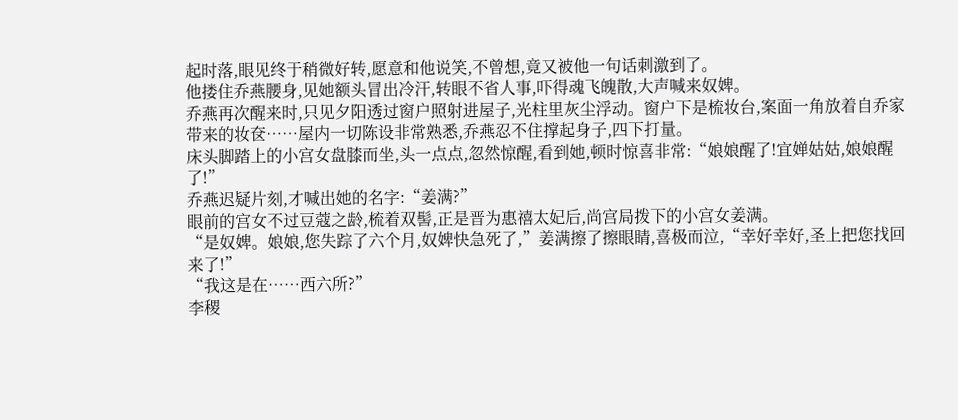起时落,眼见终于稍微好转,愿意和他说笑,不曾想,竟又被他一句话刺激到了。
他搂住乔燕腰身,见她额头冒出冷汗,转眼不省人事,吓得魂飞魄散,大声喊来奴婢。
乔燕再次醒来时,只见夕阳透过窗户照射进屋子,光柱里灰尘浮动。窗户下是梳妆台,案面一角放着自乔家带来的妆奁……屋内一切陈设非常熟悉,乔燕忍不住撑起身子,四下打量。
床头脚踏上的小宫女盘膝而坐,头一点点,忽然惊醒,看到她,顿时惊喜非常:“娘娘醒了!宜婵姑姑,娘娘醒了!”
乔燕迟疑片刻,才喊出她的名字:“姜满?”
眼前的宫女不过豆蔻之龄,梳着双髻,正是晋为惠禧太妃后,尚宫局拨下的小宫女姜满。
“是奴婢。娘娘,您失踪了六个月,奴婢快急死了,”姜满擦了擦眼睛,喜极而泣,“幸好幸好,圣上把您找回来了!”
“我这是在……西六所?”
李稷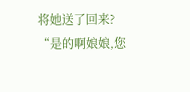将她送了回来?
“是的啊娘娘,您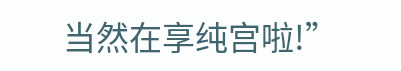当然在享纯宫啦!”